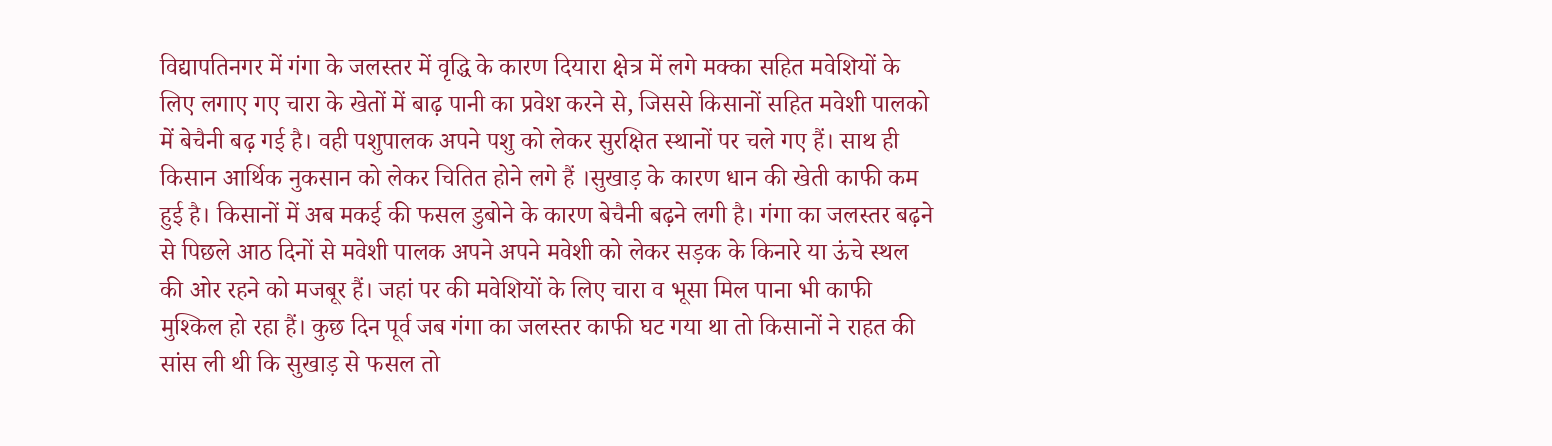विद्यापतिनगर में गंगा के जलस्तर में वृद्धि के कारण दियारा क्षेत्र में लगे मक्का सहित मवेशियों के लिए लगाए गए चारा के खेतों में बाढ़ पानी का प्रवेश करने से, जिससे किसानों सहित मवेशी पालको में बेचैनी बढ़ गई है। वही पशुपालक अपने पशु को लेकर सुरक्षित स्थानों पर चले गए हैं। साथ ही किसान आर्थिक नुकसान को लेकर चितित होने लगे हैं ।सुखाड़ के कारण धान की खेती काफी कम हुई है। किसानों में अब मकई की फसल डुबोने के कारण बेचैनी बढ़ने लगी है। गंगा का जलस्तर बढ़ने से पिछले आठ दिनों से मवेशी पालक अपने अपने मवेशी को लेकर सड़क के किनारे या ऊंचे स्थल की ओर रहने को मजबूर हैं। जहां पर की मवेशियों के लिए चारा व भूसा मिल पाना भी काफी मुश्किल हो रहा हैं। कुछ दिन पूर्व जब गंगा का जलस्तर काफी घट गया था तो किसानों ने राहत की सांस ली थी कि सुखाड़ से फसल तो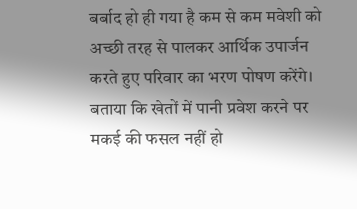बर्बाद हो ही गया है कम से कम मवेशी को अच्छी तरह से पालकर आर्थिक उपार्जन करते हुए परिवार का भरण पोषण करेंगे। बताया कि खेतों में पानी प्रवेश करने पर मकई की फसल नहीं हो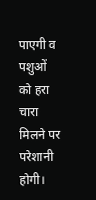पाएगी व पशुओं को हरा चारा मिलने पर परेशानी होगी।